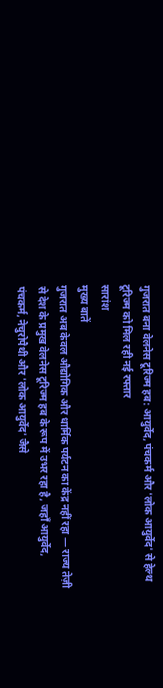गुजरात बना वेलनेस टूरिज्म हब: आयुर्वेद, पंचकर्म और 'लोक आयुर्वेद' से हेल्थ टूरिज्म को मिल रही नई रफ्तार
सारांश
मुख्य बातें
गुजरात अब केवल औद्योगिक और धार्मिक पर्यटन का केंद्र नहीं रहा — राज्य तेज़ी से देश के प्रमुख वेलनेस टूरिज्म हब के रूप में उभर रहा है, जहाँ आयुर्वेद, पंचकर्म, नेचुरोपैथी और 'लोक आयुर्वेद' जैसे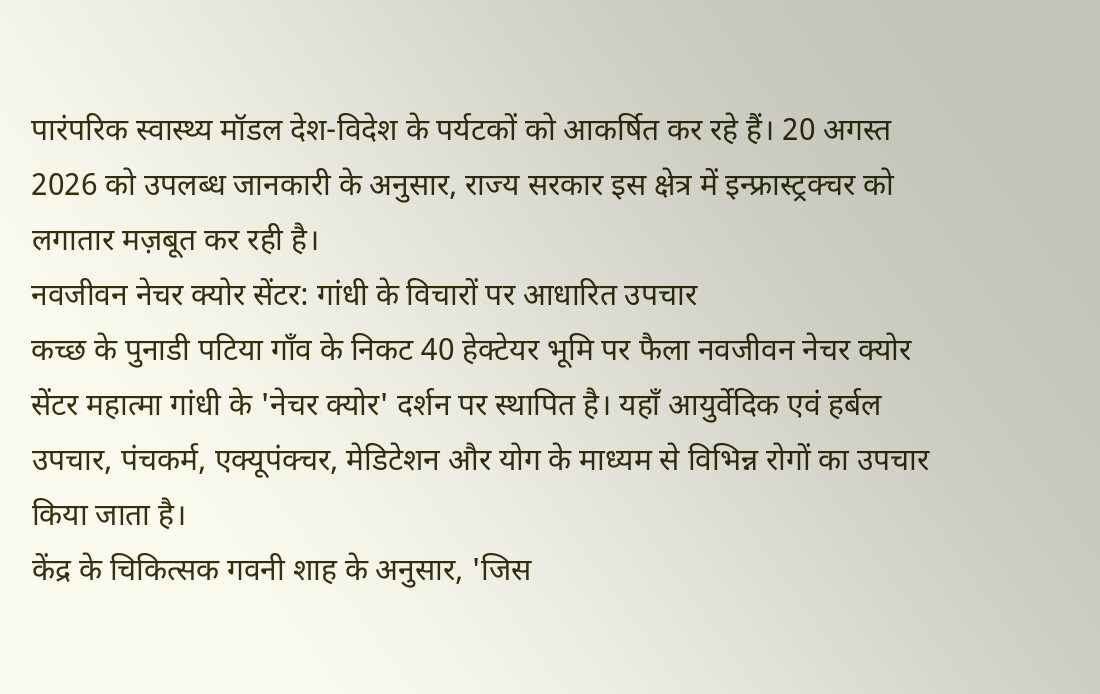पारंपरिक स्वास्थ्य मॉडल देश-विदेश के पर्यटकों को आकर्षित कर रहे हैं। 20 अगस्त 2026 को उपलब्ध जानकारी के अनुसार, राज्य सरकार इस क्षेत्र में इन्फ्रास्ट्रक्चर को लगातार मज़बूत कर रही है।
नवजीवन नेचर क्योर सेंटर: गांधी के विचारों पर आधारित उपचार
कच्छ के पुनाडी पटिया गाँव के निकट 40 हेक्टेयर भूमि पर फैला नवजीवन नेचर क्योर सेंटर महात्मा गांधी के 'नेचर क्योर' दर्शन पर स्थापित है। यहाँ आयुर्वेदिक एवं हर्बल उपचार, पंचकर्म, एक्यूपंक्चर, मेडिटेशन और योग के माध्यम से विभिन्न रोगों का उपचार किया जाता है।
केंद्र के चिकित्सक गवनी शाह के अनुसार, 'जिस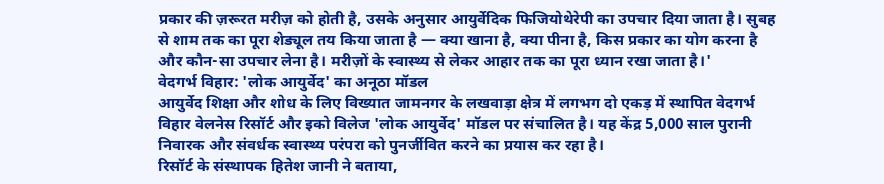प्रकार की ज़रूरत मरीज़ को होती है, उसके अनुसार आयुर्वेदिक फिजियोथेरेपी का उपचार दिया जाता है। सुबह से शाम तक का पूरा शेड्यूल तय किया जाता है — क्या खाना है, क्या पीना है, किस प्रकार का योग करना है और कौन-सा उपचार लेना है। मरीज़ों के स्वास्थ्य से लेकर आहार तक का पूरा ध्यान रखा जाता है।'
वेदगर्भ विहार: 'लोक आयुर्वेद' का अनूठा मॉडल
आयुर्वेद शिक्षा और शोध के लिए विख्यात जामनगर के लखवाड़ा क्षेत्र में लगभग दो एकड़ में स्थापित वेदगर्भ विहार वेलनेस रिसॉर्ट और इको विलेज 'लोक आयुर्वेद' मॉडल पर संचालित है। यह केंद्र 5,000 साल पुरानी निवारक और संवर्धक स्वास्थ्य परंपरा को पुनर्जीवित करने का प्रयास कर रहा है।
रिसॉर्ट के संस्थापक हितेश जानी ने बताया,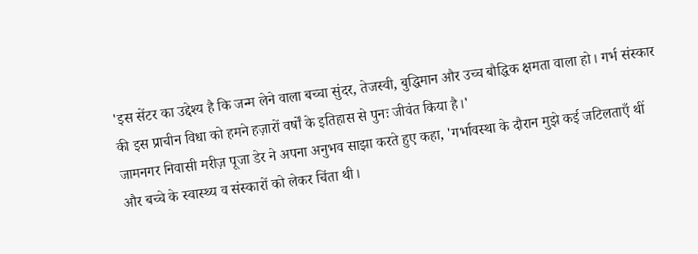'इस सेंटर का उद्देश्य है कि जन्म लेने वाला बच्चा सुंदर, तेजस्वी, बुद्धिमान और उच्च बौद्धिक क्षमता वाला हो। गर्भ संस्कार की इस प्राचीन विधा को हमने हज़ारों वर्षों के इतिहास से पुनः जीवंत किया है।'
जामनगर निवासी मरीज़ पूजा डेर ने अपना अनुभव साझा करते हुए कहा, 'गर्भावस्था के दौरान मुझे कई जटिलताएँ थीं और बच्चे के स्वास्थ्य व संस्कारों को लेकर चिंता थी।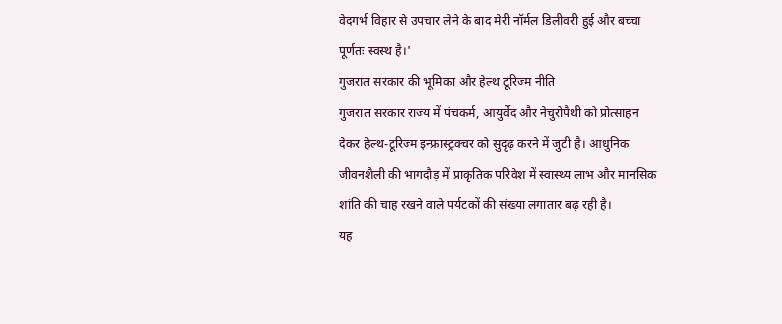वेदगर्भ विहार से उपचार लेने के बाद मेरी नॉर्मल डिलीवरी हुई और बच्चा पूर्णतः स्वस्थ है।'
गुजरात सरकार की भूमिका और हेल्थ टूरिज्म नीति
गुजरात सरकार राज्य में पंचकर्म, आयुर्वेद और नेचुरोपैथी को प्रोत्साहन देकर हेल्थ-टूरिज्म इन्फ्रास्ट्रक्चर को सुदृढ़ करने में जुटी है। आधुनिक जीवनशैली की भागदौड़ में प्राकृतिक परिवेश में स्वास्थ्य लाभ और मानसिक शांति की चाह रखने वाले पर्यटकों की संख्या लगातार बढ़ रही है।
यह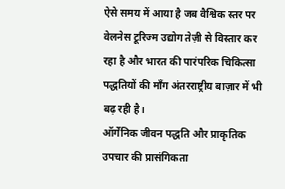ऐसे समय में आया है जब वैश्विक स्तर पर वेलनेस टूरिज्म उद्योग तेज़ी से विस्तार कर रहा है और भारत की पारंपरिक चिकित्सा पद्धतियों की माँग अंतरराष्ट्रीय बाज़ार में भी बढ़ रही है।
ऑर्गेनिक जीवन पद्धति और प्राकृतिक उपचार की प्रासंगिकता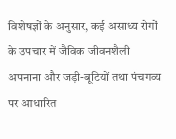विशेषज्ञों के अनुसार, कई असाध्य रोगों के उपचार में जैविक जीवनशैली अपनाना और जड़ी-बूटियों तथा पंचगव्य पर आधारित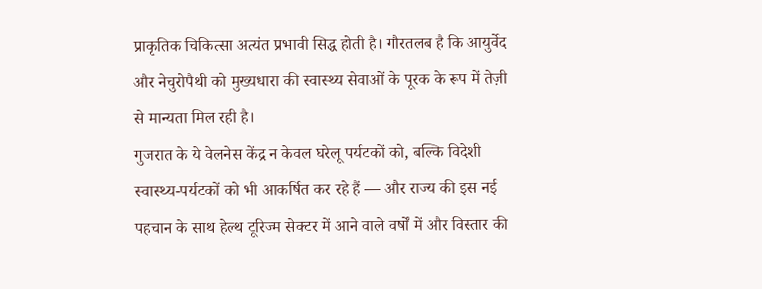प्राकृतिक चिकित्सा अत्यंत प्रभावी सिद्ध होती है। गौरतलब है कि आयुर्वेद और नेचुरोपैथी को मुख्यधारा की स्वास्थ्य सेवाओं के पूरक के रूप में तेज़ी से मान्यता मिल रही है।
गुजरात के ये वेलनेस केंद्र न केवल घरेलू पर्यटकों को, बल्कि विदेशी स्वास्थ्य-पर्यटकों को भी आकर्षित कर रहे हैं — और राज्य की इस नई पहचान के साथ हेल्थ टूरिज्म सेक्टर में आने वाले वर्षों में और विस्तार की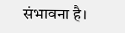संभावना है।